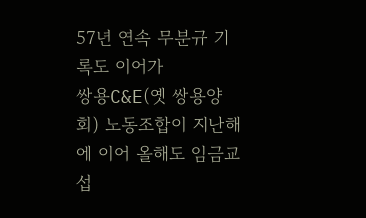57년 연속 무분규 기록도 이어가
쌍용C&E(옛 쌍용양회) 노동조합이 지난해에 이어 올해도 임금교섭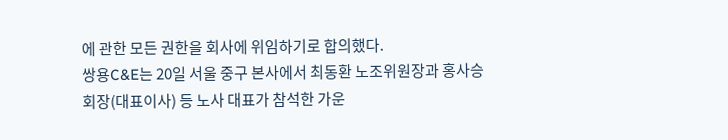에 관한 모든 권한을 회사에 위임하기로 합의했다.
쌍용C&E는 20일 서울 중구 본사에서 최동환 노조위원장과 홍사승 회장(대표이사) 등 노사 대표가 참석한 가운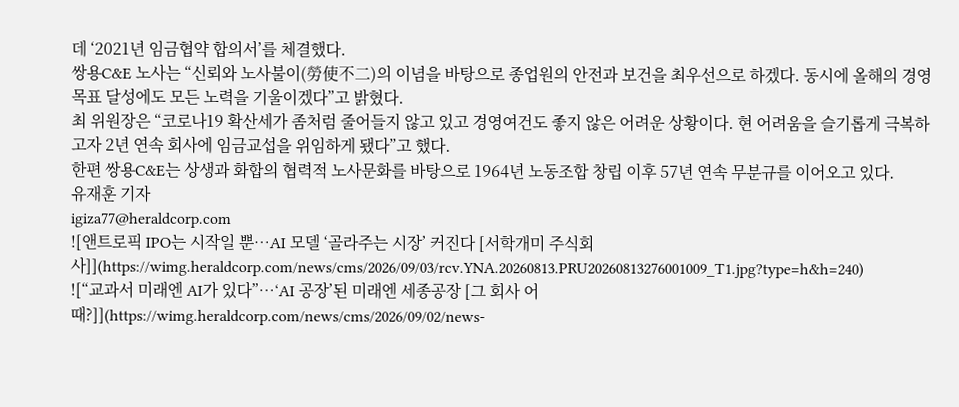데 ‘2021년 임금협약 합의서’를 체결했다.
쌍용C&E 노사는 “신뢰와 노사불이(勞使不二)의 이념을 바탕으로 종업원의 안전과 보건을 최우선으로 하겠다. 동시에 올해의 경영목표 달성에도 모든 노력을 기울이겠다”고 밝혔다.
최 위원장은 “코로나19 확산세가 좀처럼 줄어들지 않고 있고 경영여건도 좋지 않은 어려운 상황이다. 현 어려움을 슬기롭게 극복하고자 2년 연속 회사에 임금교섭을 위임하게 됐다”고 했다.
한편 쌍용C&E는 상생과 화합의 협력적 노사문화를 바탕으로 1964년 노동조합 창립 이후 57년 연속 무분규를 이어오고 있다.
유재훈 기자
igiza77@heraldcorp.com
![앤트로픽 IPO는 시작일 뿐…AI 모델 ‘골라주는 시장’ 커진다 [서학개미 주식회사]](https://wimg.heraldcorp.com/news/cms/2026/09/03/rcv.YNA.20260813.PRU20260813276001009_T1.jpg?type=h&h=240)
![“교과서 미래엔 AI가 있다”…‘AI 공장’된 미래엔 세종공장 [그 회사 어때?]](https://wimg.heraldcorp.com/news/cms/2026/09/02/news-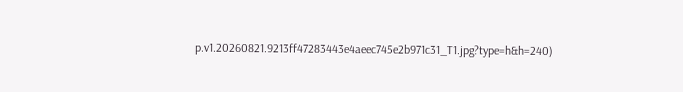p.v1.20260821.9213ff47283443e4aeec745e2b971c31_T1.jpg?type=h&h=240)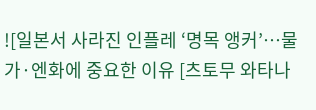![일본서 사라진 인플레 ‘명목 앵커’…물가·엔화에 중요한 이유 [츠토무 와타나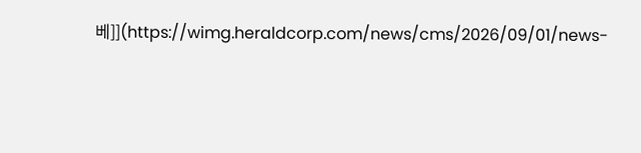베]](https://wimg.heraldcorp.com/news/cms/2026/09/01/news-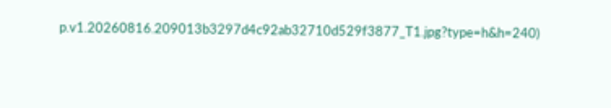p.v1.20260816.209013b3297d4c92ab32710d529f3877_T1.jpg?type=h&h=240)